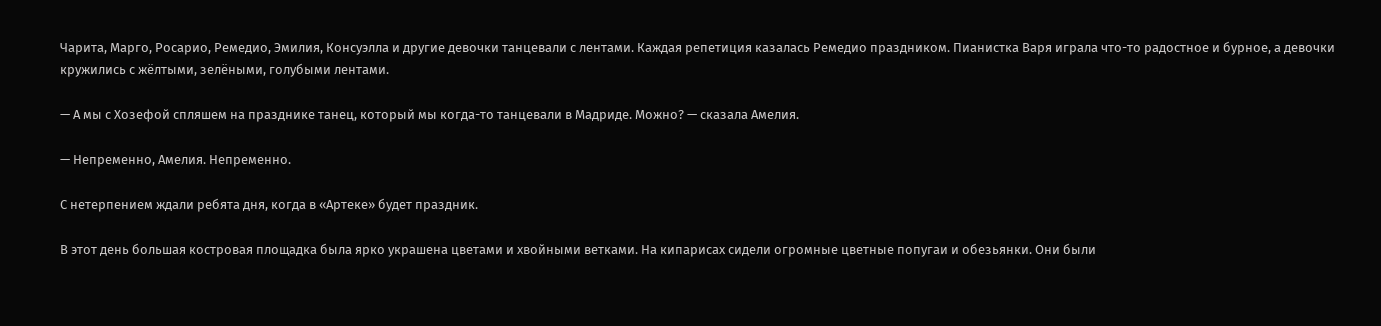Чарита, Марго, Росарио, Ремедио, Эмилия, Консуэлла и другие девочки танцевали с лентами. Каждая репетиция казалась Ремедио праздником. Пианистка Варя играла что-то радостное и бурное, а девочки кружились с жёлтыми, зелёными, голубыми лентами.

— А мы с Хозефой спляшем на празднике танец, который мы когда-то танцевали в Мадриде. Можно? — сказала Амелия.

— Непременно, Амелия. Непременно.

С нетерпением ждали ребята дня, когда в «Артеке» будет праздник.

В этот день большая костровая площадка была ярко украшена цветами и хвойными ветками. На кипарисах сидели огромные цветные попугаи и обезьянки. Они были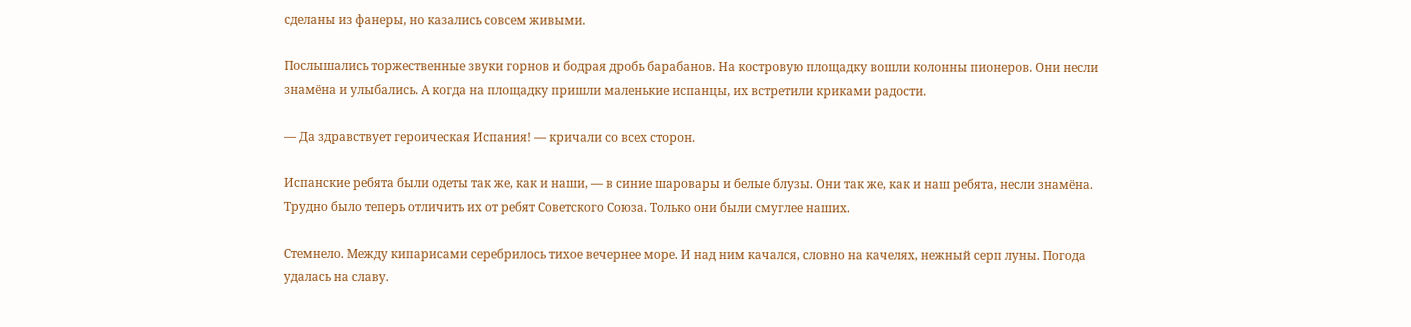сделаны из фанеры, но казались совсем живыми.

Послышались торжественные звуки горнов и бодрая дробь барабанов. На костровую площадку вошли колонны пионеров. Они несли знамёна и улыбались. А когда на площадку пришли маленькие испанцы, их встретили криками радости.

— Да здравствует героическая Испания! — кричали со всех сторон.

Испанские ребята были одеты так же, как и наши, — в синие шаровары и белые блузы. Они так же, как и наш ребята, несли знамёна. Трудно было теперь отличить их от ребят Советского Союза. Только они были смуглее наших.

Стемнело. Между кипарисами серебрилось тихое вечернее море. И над ним качался, словно на качелях, нежный серп луны. Погода удалась на славу.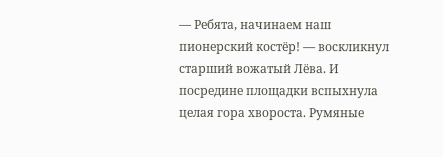— Ребята, начинаем наш пионерский костёр! — воскликнул старший вожатый Лёва. И посредине площадки вспыхнула целая гора хвороста. Румяные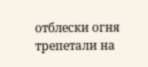отблески огня трепетали на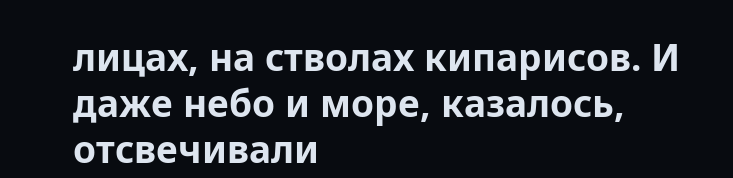лицах, на стволах кипарисов. И даже небо и море, казалось, отсвечивали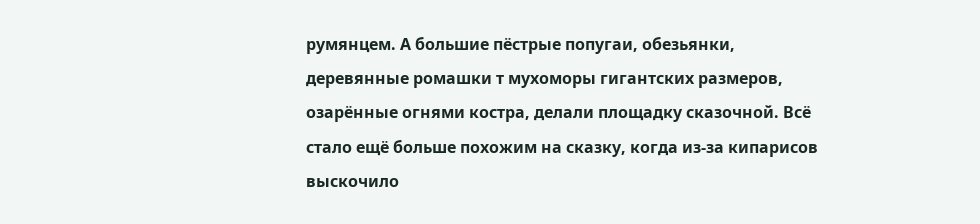румянцем. А большие пёстрые попугаи, обезьянки, деревянные ромашки т мухоморы гигантских размеров, озарённые огнями костра, делали площадку сказочной. Всё стало ещё больше похожим на сказку, когда из-за кипарисов выскочило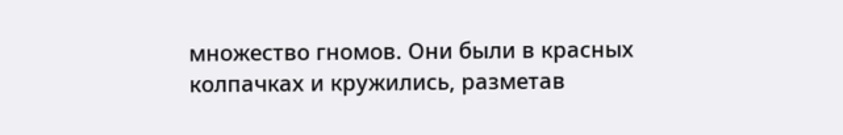множество гномов. Они были в красных колпачках и кружились, разметав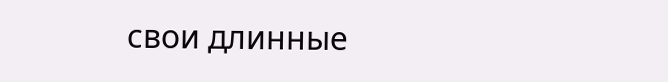свои длинные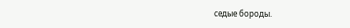седые бороды.